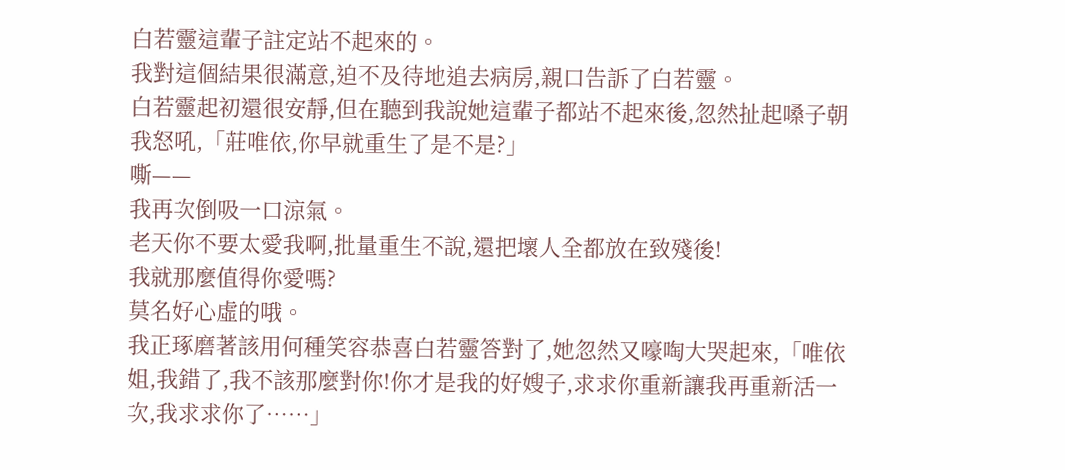白若靈這輩子註定站不起來的。
我對這個結果很滿意,迫不及待地追去病房,親口告訴了白若靈。
白若靈起初還很安靜,但在聽到我說她這輩子都站不起來後,忽然扯起嗓子朝我怒吼,「莊唯依,你早就重生了是不是?」
嘶——
我再次倒吸一口涼氣。
老天你不要太愛我啊,批量重生不說,還把壞人全都放在致殘後!
我就那麼值得你愛嗎?
莫名好心虛的哦。
我正琢磨著該用何種笑容恭喜白若靈答對了,她忽然又嚎啕大哭起來,「唯依姐,我錯了,我不該那麼對你!你才是我的好嫂子,求求你重新讓我再重新活一次,我求求你了……」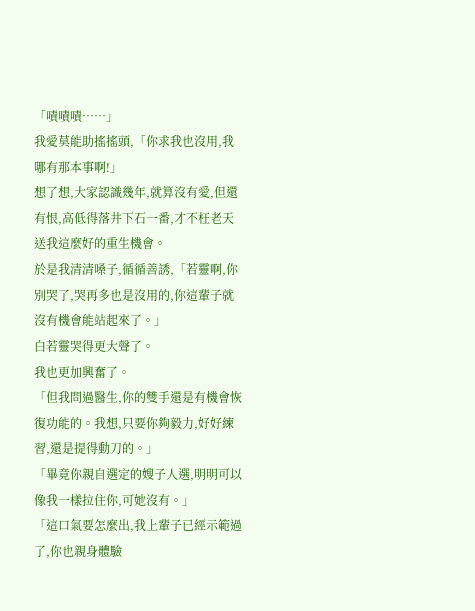「嘖嘖嘖……」
我愛莫能助搖搖頭,「你求我也沒用,我哪有那本事啊!」
想了想,大家認識幾年,就算沒有愛,但還有恨,高低得落井下石一番,才不枉老天送我這麼好的重生機會。
於是我清清嗓子,循循善誘,「若靈啊,你別哭了,哭再多也是沒用的,你這輩子就沒有機會能站起來了。」
白若靈哭得更大聲了。
我也更加興奮了。
「但我問過醫生,你的雙手還是有機會恢復功能的。我想,只要你夠毅力,好好練習,還是提得動刀的。」
「畢竟你親自選定的嫂子人選,明明可以像我一樣拉住你,可她沒有。」
「這口氣要怎麼出,我上輩子已經示範過了,你也親身體驗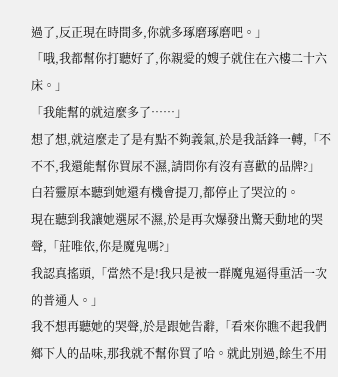過了,反正現在時間多,你就多琢磨琢磨吧。」
「哦,我都幫你打聽好了,你親愛的嫂子就住在六樓二十六床。」
「我能幫的就這麼多了……」
想了想,就這麼走了是有點不夠義氣,於是我話鋒一轉,「不不不,我還能幫你買尿不濕,請問你有沒有喜歡的品牌?」
白若靈原本聽到她還有機會提刀,都停止了哭泣的。
現在聽到我讓她選尿不濕,於是再次爆發出驚天動地的哭聲,「莊唯依,你是魔鬼嗎?」
我認真搖頭,「當然不是!我只是被一群魔鬼逼得重活一次的普通人。」
我不想再聽她的哭聲,於是跟她告辭,「看來你瞧不起我們鄉下人的品味,那我就不幫你買了哈。就此別過,餘生不用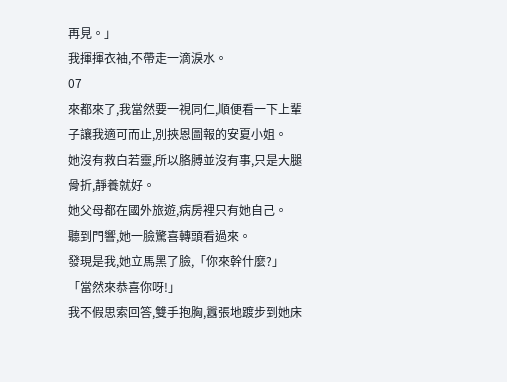再見。」
我揮揮衣袖,不帶走一滴淚水。
07
來都來了,我當然要一視同仁,順便看一下上輩子讓我適可而止,別挾恩圖報的安夏小姐。
她沒有救白若靈,所以胳膊並沒有事,只是大腿骨折,靜養就好。
她父母都在國外旅遊,病房裡只有她自己。
聽到門響,她一臉驚喜轉頭看過來。
發現是我,她立馬黑了臉,「你來幹什麼?」
「當然來恭喜你呀!」
我不假思索回答,雙手抱胸,囂張地踱步到她床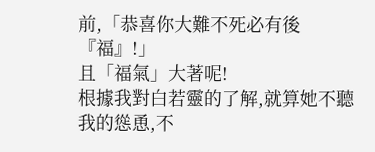前,「恭喜你大難不死必有後『福』!」
且「福氣」大著呢!
根據我對白若靈的了解,就算她不聽我的慫恿,不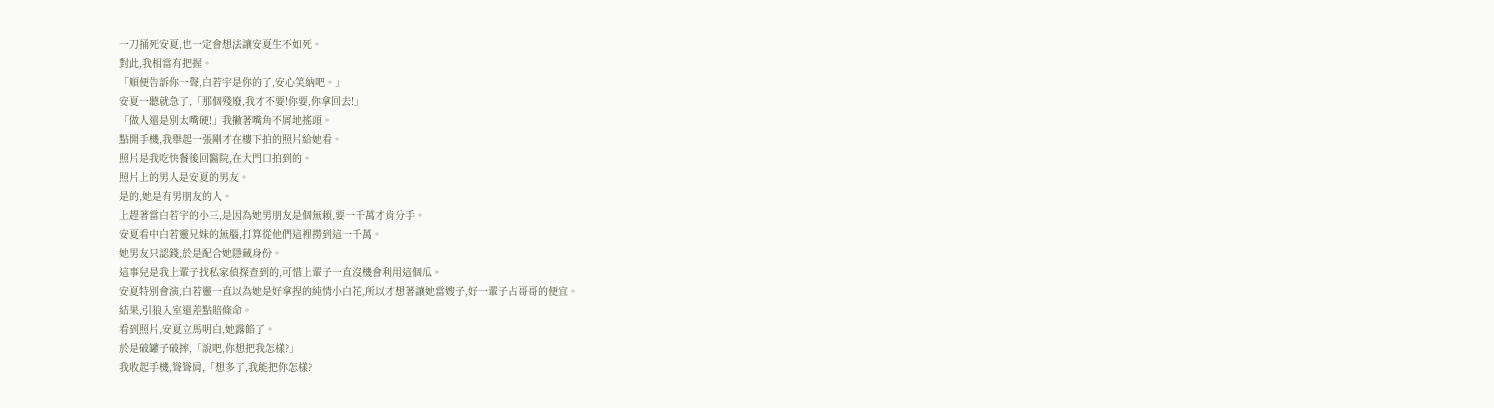一刀捅死安夏,也一定會想法讓安夏生不如死。
對此,我相當有把握。
「順便告訴你一聲,白若宇是你的了,安心笑納吧。」
安夏一聽就急了,「那個殘廢,我才不要!你要,你拿回去!」
「做人還是別太嘴硬!」我撇著嘴角不屑地搖頭。
點開手機,我舉起一張剛才在樓下拍的照片給她看。
照片是我吃快餐後回醫院,在大門口拍到的。
照片上的男人是安夏的男友。
是的,她是有男朋友的人。
上趕著當白若宇的小三,是因為她男朋友是個無賴,要一千萬才肯分手。
安夏看中白若靈兄妹的無腦,打算從他們這裡撈到這一千萬。
她男友只認錢,於是配合她隱藏身份。
這事兒是我上輩子找私家偵探查到的,可惜上輩子一直沒機會利用這個瓜。
安夏特別會演,白若靈一直以為她是好拿捏的純情小白花,所以才想著讓她當嫂子,好一輩子占哥哥的便宜。
結果,引狼入室還差點賠條命。
看到照片,安夏立馬明白,她露餡了。
於是破罐子破摔,「說吧,你想把我怎樣?」
我收起手機,聳聳肩,「想多了,我能把你怎樣?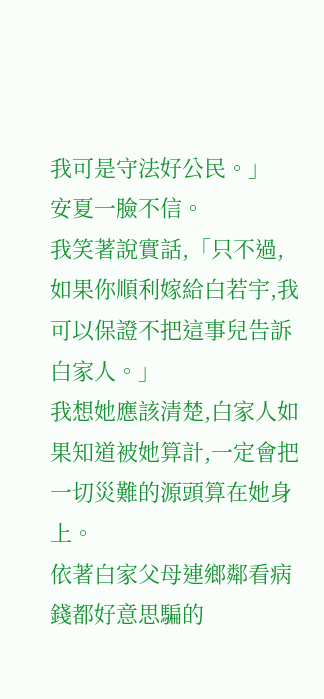我可是守法好公民。」
安夏一臉不信。
我笑著說實話,「只不過,如果你順利嫁給白若宇,我可以保證不把這事兒告訴白家人。」
我想她應該清楚,白家人如果知道被她算計,一定會把一切災難的源頭算在她身上。
依著白家父母連鄉鄰看病錢都好意思騙的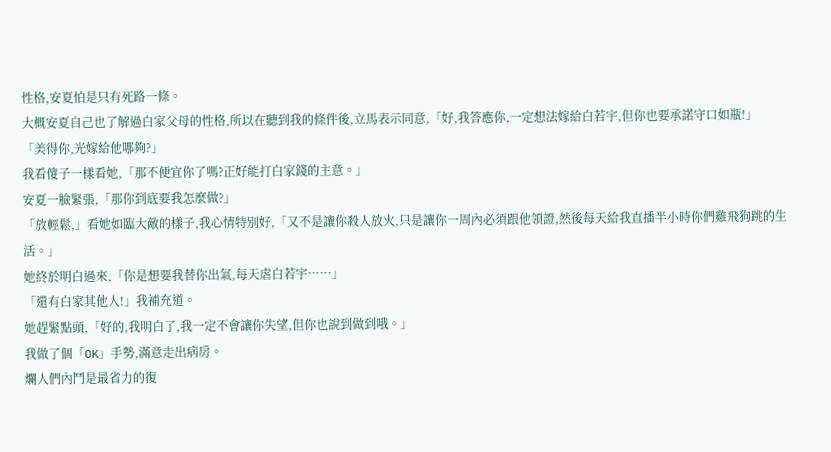性格,安夏怕是只有死路一條。
大概安夏自己也了解過白家父母的性格,所以在聽到我的條件後,立馬表示同意,「好,我答應你,一定想法嫁給白若宇,但你也要承諾守口如瓶!」
「美得你,光嫁給他哪夠?」
我看傻子一樣看她,「那不便宜你了嗎?正好能打白家錢的主意。」
安夏一臉緊張,「那你到底要我怎麼做?」
「放輕鬆,」看她如臨大敵的樣子,我心情特別好,「又不是讓你殺人放火,只是讓你一周內必須跟他領證,然後每天給我直播半小時你們雞飛狗跳的生活。」
她終於明白過來,「你是想要我替你出氣,每天虐白若宇……」
「還有白家其他人!」我補充道。
她趕緊點頭,「好的,我明白了,我一定不會讓你失望,但你也說到做到哦。」
我做了個「OK」手勢,滿意走出病房。
爛人們內鬥是最省力的復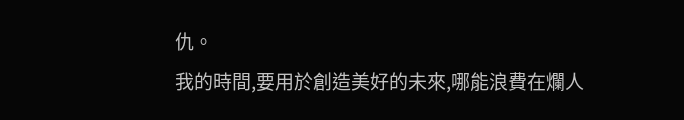仇。
我的時間,要用於創造美好的未來,哪能浪費在爛人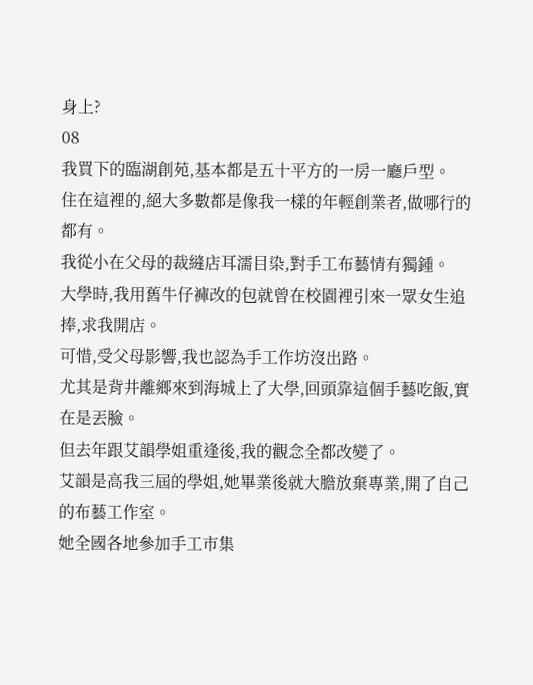身上?
08
我買下的臨湖創苑,基本都是五十平方的一房一廳戶型。
住在這裡的,絕大多數都是像我一樣的年輕創業者,做哪行的都有。
我從小在父母的裁縫店耳濡目染,對手工布藝情有獨鍾。
大學時,我用舊牛仔褲改的包就曾在校園裡引來一眾女生追捧,求我開店。
可惜,受父母影響,我也認為手工作坊沒出路。
尤其是背井離鄉來到海城上了大學,回頭靠這個手藝吃飯,實在是丟臉。
但去年跟艾韻學姐重逢後,我的觀念全都改變了。
艾韻是高我三屆的學姐,她畢業後就大膽放棄專業,開了自己的布藝工作室。
她全國各地參加手工市集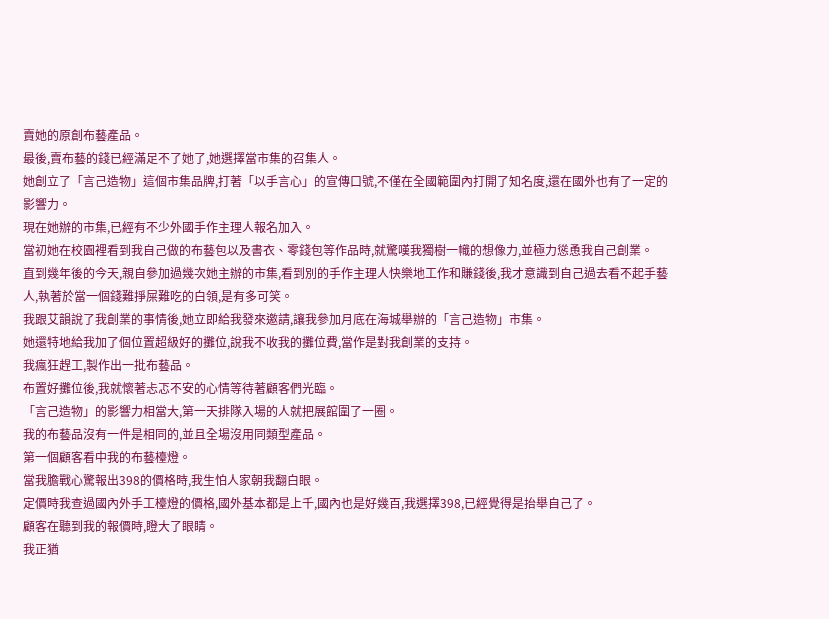賣她的原創布藝產品。
最後,賣布藝的錢已經滿足不了她了,她選擇當市集的召集人。
她創立了「言己造物」這個市集品牌,打著「以手言心」的宣傳口號,不僅在全國範圍內打開了知名度,還在國外也有了一定的影響力。
現在她辦的市集,已經有不少外國手作主理人報名加入。
當初她在校園裡看到我自己做的布藝包以及書衣、零錢包等作品時,就驚嘆我獨樹一幟的想像力,並極力慫恿我自己創業。
直到幾年後的今天,親自參加過幾次她主辦的市集,看到別的手作主理人快樂地工作和賺錢後,我才意識到自己過去看不起手藝人,執著於當一個錢難掙屎難吃的白領,是有多可笑。
我跟艾韻說了我創業的事情後,她立即給我發來邀請,讓我參加月底在海城舉辦的「言己造物」市集。
她還特地給我加了個位置超級好的攤位,說我不收我的攤位費,當作是對我創業的支持。
我瘋狂趕工,製作出一批布藝品。
布置好攤位後,我就懷著忐忑不安的心情等待著顧客們光臨。
「言己造物」的影響力相當大,第一天排隊入場的人就把展館圍了一圈。
我的布藝品沒有一件是相同的,並且全場沒用同類型產品。
第一個顧客看中我的布藝檯燈。
當我膽戰心驚報出398的價格時,我生怕人家朝我翻白眼。
定價時我查過國內外手工檯燈的價格,國外基本都是上千,國內也是好幾百,我選擇398,已經覺得是抬舉自己了。
顧客在聽到我的報價時,瞪大了眼睛。
我正猶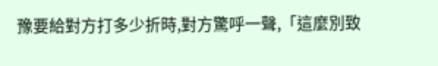豫要給對方打多少折時,對方驚呼一聲,「這麼別致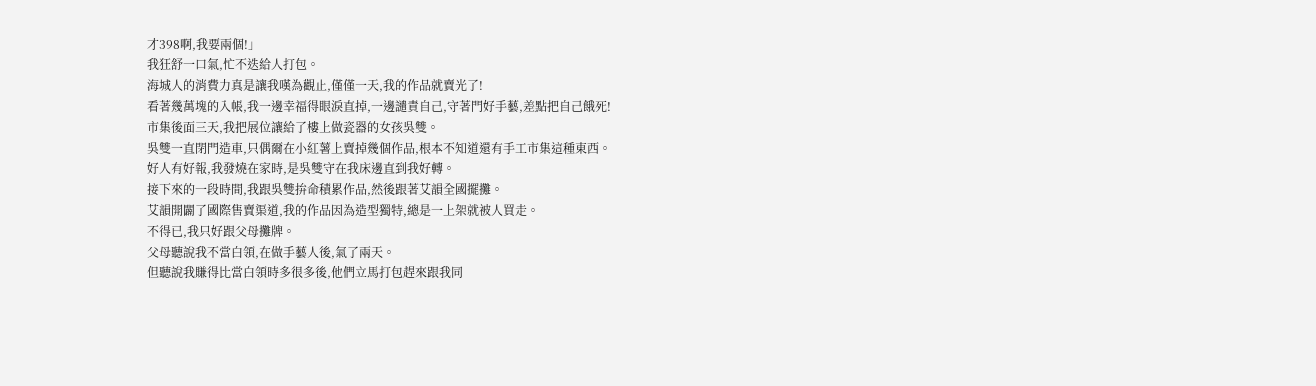才398啊,我要兩個!」
我狂舒一口氣,忙不迭給人打包。
海城人的消費力真是讓我嘆為觀止,僅僅一天,我的作品就賣光了!
看著幾萬塊的入帳,我一邊幸福得眼淚直掉,一邊譴責自己,守著門好手藝,差點把自己餓死!
市集後面三天,我把展位讓給了樓上做瓷器的女孩吳雙。
吳雙一直閉門造車,只偶爾在小紅薯上賣掉幾個作品,根本不知道還有手工市集這種東西。
好人有好報,我發燒在家時,是吳雙守在我床邊直到我好轉。
接下來的一段時間,我跟吳雙拚命積累作品,然後跟著艾韻全國擺攤。
艾韻開闢了國際售賣渠道,我的作品因為造型獨特,總是一上架就被人買走。
不得已,我只好跟父母攤牌。
父母聽說我不當白領,在做手藝人後,氣了兩天。
但聽說我賺得比當白領時多很多後,他們立馬打包趕來跟我同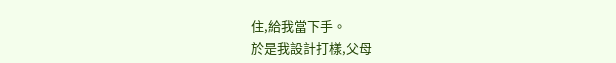住,給我當下手。
於是我設計打樣,父母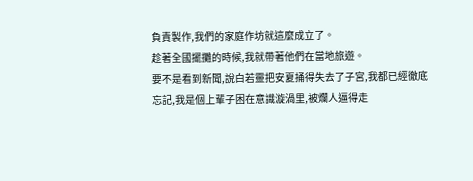負責製作,我們的家庭作坊就這麼成立了。
趁著全國擺攤的時候,我就帶著他們在當地旅遊。
要不是看到新聞,說白若靈把安夏捅得失去了子宮,我都已經徹底忘記,我是個上輩子困在意識漩渦里,被爛人逼得走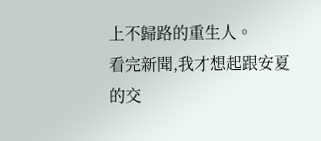上不歸路的重生人。
看完新聞,我才想起跟安夏的交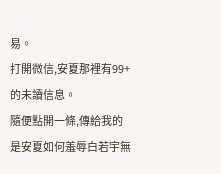易。
打開微信,安夏那裡有99+的未讀信息。
隨便點開一條,傳給我的是安夏如何羞辱白若宇無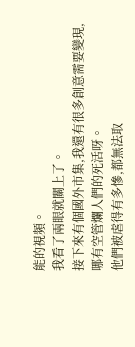能的視頻。
我看了兩眼就關上了。
接下來有個國外市集,我還有很多創意需要變現,哪有空管爛人們的死活呀。
他們被虐得有多慘,都無法取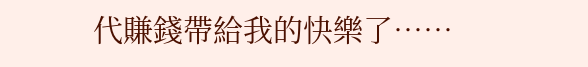代賺錢帶給我的快樂了……